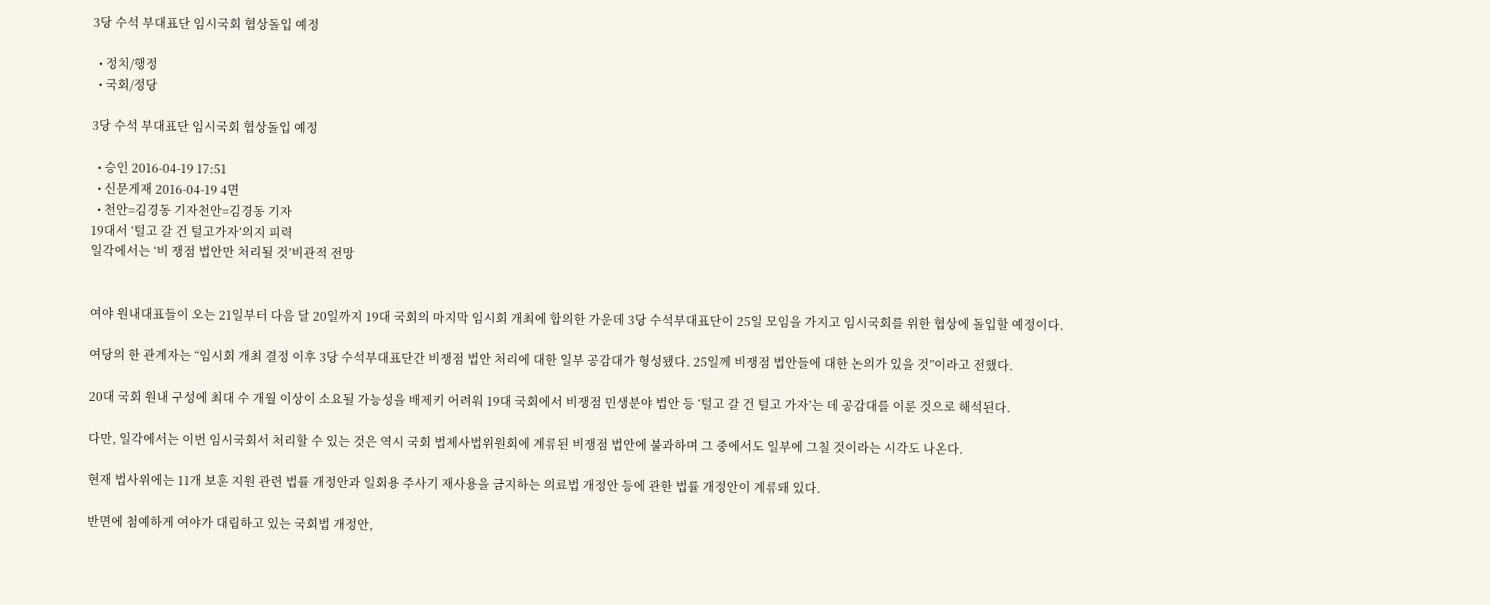3당 수석 부대표단 임시국회 협상돌입 예정

  • 정치/행정
  • 국회/정당

3당 수석 부대표단 임시국회 협상돌입 예정

  • 승인 2016-04-19 17:51
  • 신문게재 2016-04-19 4면
  • 천안=김경동 기자천안=김경동 기자
19대서 ‘털고 갈 건 털고가자’의지 피력
일각에서는 ‘비 쟁점 법안만 처리될 것’비관적 전망


여야 원내대표들이 오는 21일부터 다음 달 20일까지 19대 국회의 마지막 임시회 개최에 합의한 가운데 3당 수석부대표단이 25일 모임을 가지고 임시국회를 위한 협상에 돌입할 예정이다.

여당의 한 관계자는 “임시회 개최 결정 이후 3당 수석부대표단간 비쟁점 법안 처리에 대한 일부 공감대가 형성됐다. 25일께 비쟁점 법안들에 대한 논의가 있을 것”이라고 전했다.

20대 국회 원내 구성에 최대 수 개월 이상이 소요될 가능성을 배제키 어려워 19대 국회에서 비쟁점 민생분야 법안 등 ‘털고 갈 건 털고 가자’는 데 공감대를 이룬 것으로 해석된다.

다만, 일각에서는 이번 임시국회서 처리할 수 있는 것은 역시 국회 법제사법위원회에 계류된 비쟁점 법안에 불과하며 그 중에서도 일부에 그칠 것이라는 시각도 나온다.

현재 법사위에는 11개 보훈 지원 관련 법률 개정안과 일회용 주사기 재사용을 금지하는 의료법 개정안 등에 관한 법률 개정안이 계류돼 있다.

반면에 첨예하게 여야가 대립하고 있는 국회법 개정안,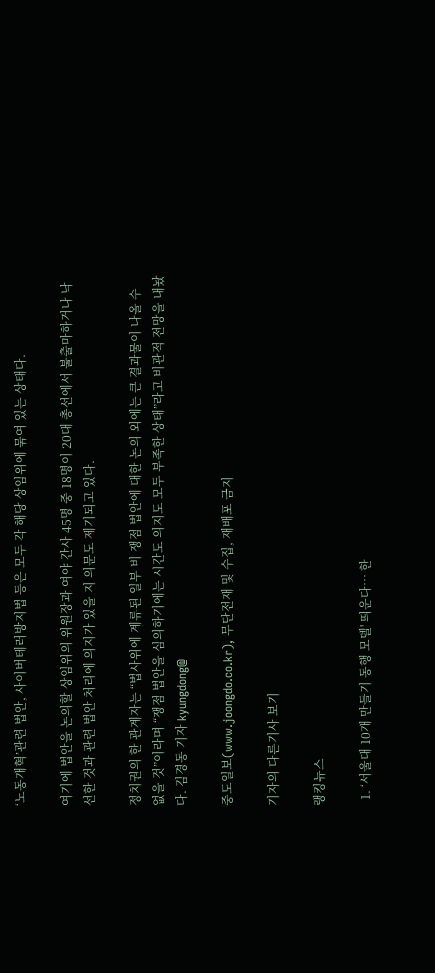‘노동개혁’관련 법안, 사이버테러방지법 등은 모두 각 해당 상임위에 묶여 있는 상태다.

여기에 법안을 논의할 상임위의 위원장과 여야 간사 45명 중 18명이 20대 총선에서 불출마하거나 낙선한 것과 관련 법안 처리에 의지가 있을 지 의문도 제기되고 있다.

정치권의 한 관계자는 “법사위에 계류된 일부 비 쟁점 법안에 대한 논의 외에는 큰 결과물이 나올 수 없을 것”이라며 “쟁점 법안을 심의하기에는 시간도 의지도 모두 부족한 상태”라고 비관적 전망을 내놨다. 김경동 기자 kyungdong@

중도일보(www.joongdo.co.kr), 무단전재 및 수집, 재배포 금지

기자의 다른기사 보기

랭킹뉴스

  1. ‘서울대 10개 만들기 동행 모델' 띄운다… 한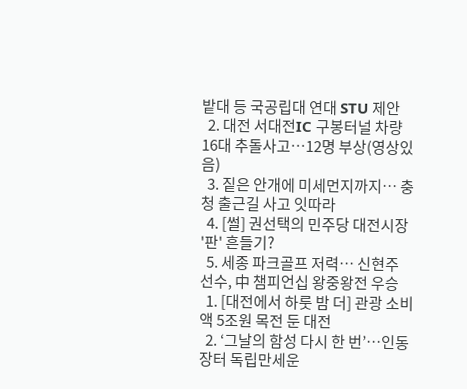밭대 등 국공립대 연대 STU 제안
  2. 대전 서대전IC 구봉터널 차량 16대 추돌사고…12명 부상(영상있음)
  3. 짙은 안개에 미세먼지까지… 충청 출근길 사고 잇따라
  4. [썰] 권선택의 민주당 대전시장 '판' 흔들기?
  5. 세종 파크골프 저력… 신현주 선수, 中 챔피언십 왕중왕전 우승
  1. [대전에서 하룻 밤 더] 관광 소비액 5조원 목전 둔 대전
  2. ‘그날의 함성 다시 한 번’…인동장터 독립만세운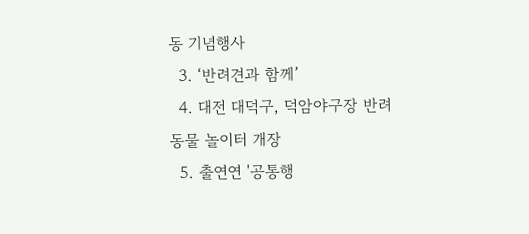동 기념행사
  3. ‘반려견과 함께’
  4. 대전 대덕구, 덕암야구장 반려동물 놀이터 개장
  5. 출연연 '공통행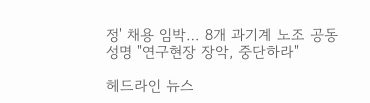정' 채용 임박… 8개 과기계 노조 공동 성명 "연구현장 장악, 중단하라"

헤드라인 뉴스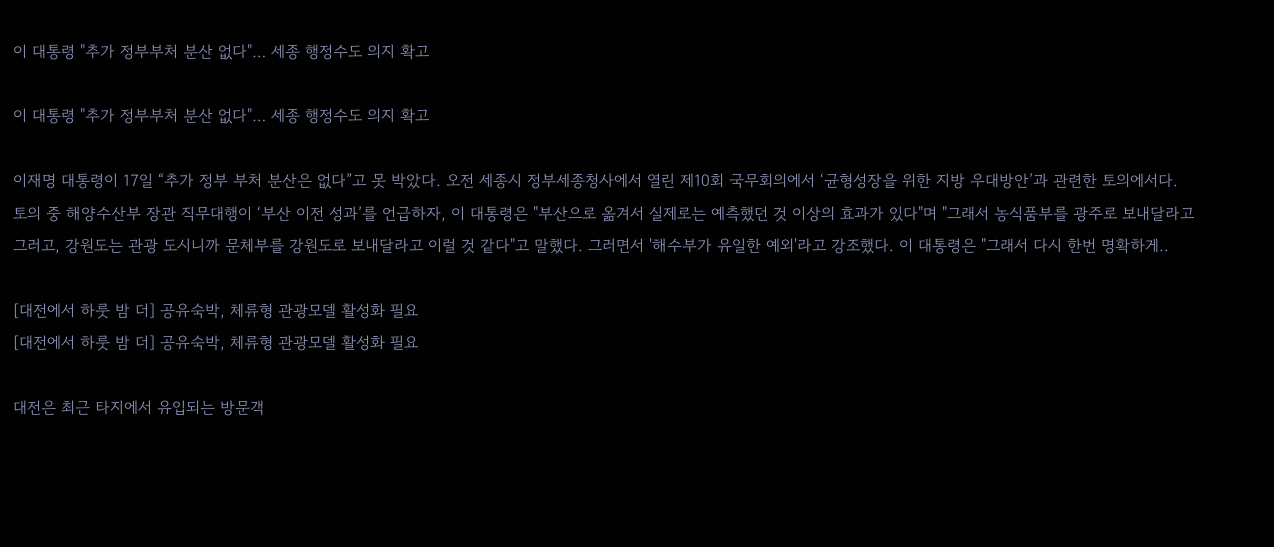이 대통령 "추가 정부부처 분산 없다"… 세종 행정수도 의지 확고

이 대통령 "추가 정부부처 분산 없다"… 세종 행정수도 의지 확고

이재명 대통령이 17일 “추가 정부 부처 분산은 없다”고 못 박았다. 오전 세종시 정부세종청사에서 열린 제10회 국무회의에서 ‘균형성장을 위한 지방 우대방안’과 관련한 토의에서다. 토의 중 해양수산부 장관 직무대행이 ‘부산 이전 성과’를 언급하자, 이 대통령은 "부산으로 옮겨서 실제로는 예측했던 것 이상의 효과가 있다"며 "그래서 농식품부를 광주로 보내달라고 그러고, 강원도는 관광 도시니까 문체부를 강원도로 보내달라고 이럴 것 같다"고 말했다. 그러면서 '해수부가 유일한 예외'라고 강조했다. 이 대통령은 "그래서 다시 한번 명확하게..

[대전에서 하룻 밤 더] 공유숙박, 체류형 관광모델 활성화 필요
[대전에서 하룻 밤 더] 공유숙박, 체류형 관광모델 활성화 필요

대전은 최근 타지에서 유입되는 방문객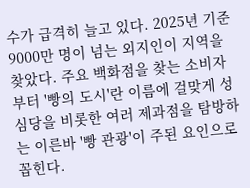수가 급격히 늘고 있다. 2025년 기준 9000만 명이 넘는 외지인이 지역을 찾았다. 주요 백화점을 찾는 소비자부터 '빵의 도시'란 이름에 걸맞게 성심당을 비롯한 여러 제과점을 탐방하는 이른바 '빵 관광'이 주된 요인으로 꼽힌다.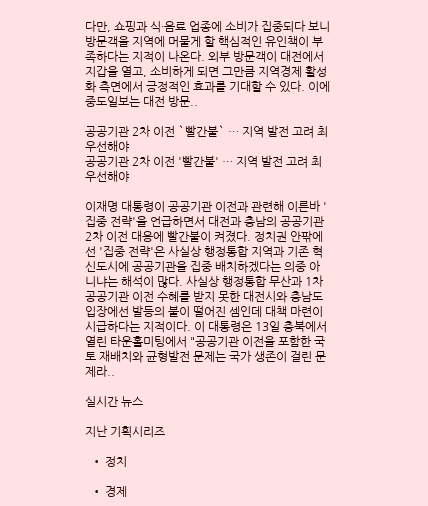다만, 쇼핑과 식·음료 업종에 소비가 집중되다 보니 방문객을 지역에 머물게 할 핵심적인 유인책이 부족하다는 지적이 나온다. 외부 방문객이 대전에서 지갑을 열고, 소비하게 되면 그만큼 지역경제 활성화 측면에서 긍정적인 효과를 기대할 수 있다. 이에 중도일보는 대전 방문..

공공기관 2차 이전 `빨간불` … 지역 발전 고려 최우선해야
공공기관 2차 이전 '빨간불' … 지역 발전 고려 최우선해야

이재명 대통령이 공공기관 이전과 관련해 이른바 '집중 전략'을 언급하면서 대전과 충남의 공공기관 2차 이전 대응에 빨간불이 켜졌다. 정치권 안팎에선 '집중 전략'은 사실상 행정통합 지역과 기존 혁신도시에 공공기관을 집중 배치하겠다는 의중 아니냐는 해석이 많다. 사실상 행정통합 무산과 1차 공공기관 이전 수혜를 받지 못한 대전시와 충남도 입장에선 발등의 불이 떨어진 셈인데 대책 마련이 시급하다는 지적이다. 이 대통령은 13일 충북에서 열린 타운홀미팅에서 "공공기관 이전을 포함한 국토 재배치와 균형발전 문제는 국가 생존이 걸린 문제라..

실시간 뉴스

지난 기획시리즈

  • 정치

  • 경제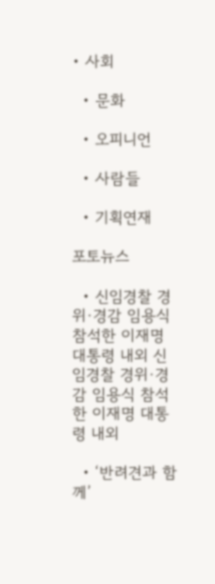• 사회

  • 문화

  • 오피니언

  • 사람들

  • 기획연재

포토뉴스

  • 신임경찰 경위·경감 임용식 참석한 이재명 대통령 내외 신임경찰 경위·경감 임용식 참석한 이재명 대통령 내외

  • ‘반려견과 함께’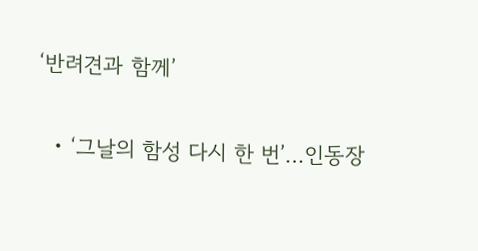‘반려견과 함께’

  • ‘그날의 함성 다시 한 번’…인동장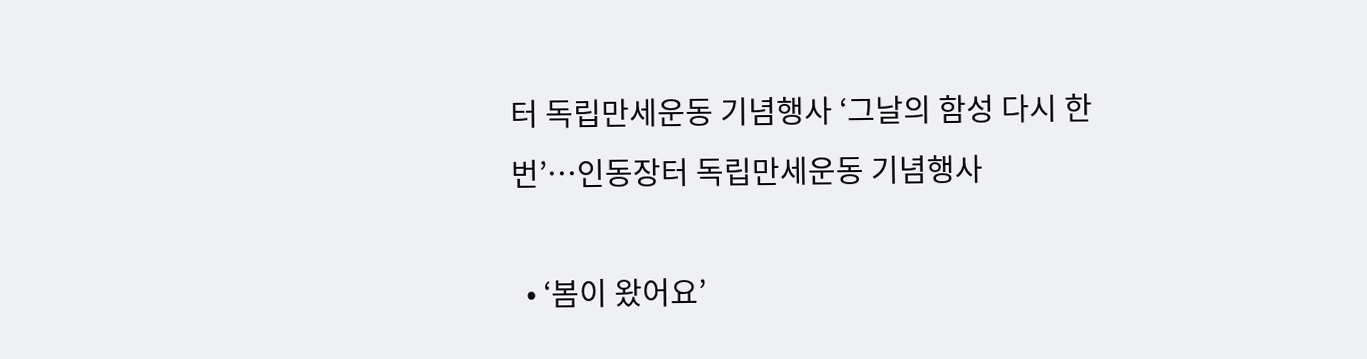터 독립만세운동 기념행사 ‘그날의 함성 다시 한 번’…인동장터 독립만세운동 기념행사

  • ‘봄이 왔어요’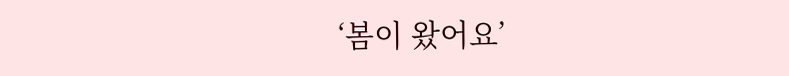‘봄이 왔어요’